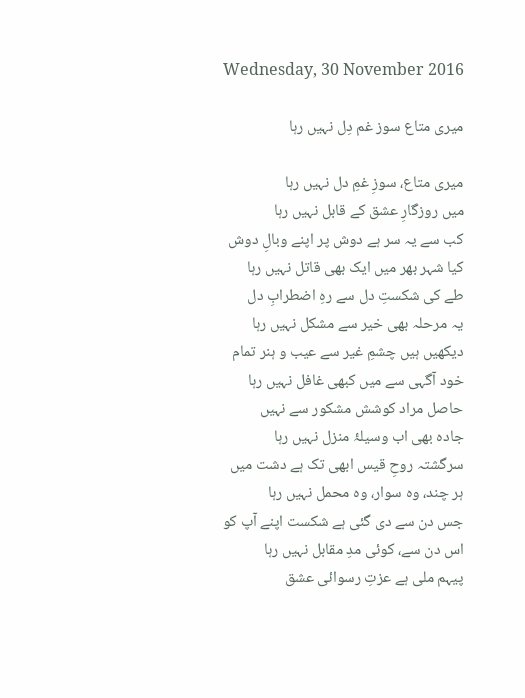Wednesday, 30 November 2016

میری متاع سوز غم دِل نہیں رہا

میری متاع، سوزِ غمِ دل نہیں رہا
میں روزگارِ عشق کے قابل نہیں رہا
کب سے یہ سر ہے دوش پر اپنے وبالِ دوش
کیا شہر بھر میں ایک بھی قاتل نہیں رہا
طے کی شکستِ دل سے رہِ اضطرابِ دل
یہ مرحلہ بھی خیر سے مشکل نہیں رہا
دیکھیں ہیں چشمِ غیر سے عیب و ہنر تمام
خود آگہی سے میں کبھی غافل نہیں رہا
حاصل مراد کوشش مشکور سے نہیں
جادہ بھی اب وسیلۂ منزل نہیں رہا
سرگشتہ روحِ قیس ابھی تک ہے دشت میں
ہر چند، وہ سوار، وہ محمل نہیں رہا
جس دن سے دی گئی ہے شکست اپنے آپ کو
اس دن سے، کوئی مدِ مقابل نہیں رہا
پیہم ملی ہے عزتِ رسوائی عشق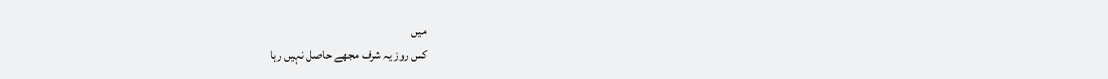میں
کس روز یہ شرف مجھے حاصل نہیں رہا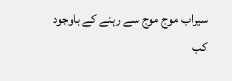سیراب موج موج سے رہنے کے باوجود
کب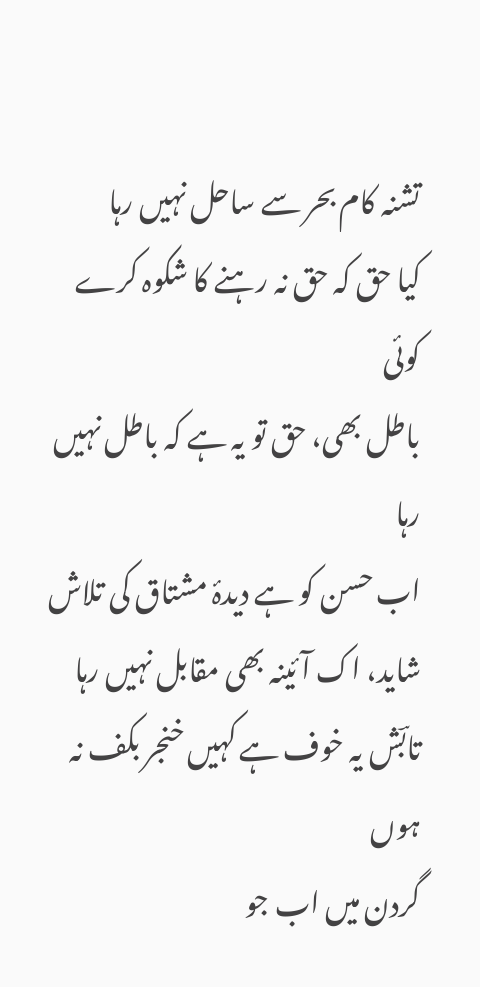تشنہ کام بحر سے ساحل نہیں رہا
کیا حق کہ حق نہ رہنے کا شکوہ کرے کوئی
باطل بھی، حق تو یہ ہے کہ باطل نہیں رہا
اب حسن کو ہے دیدۂ مشتاق کی تلاش
شاید، اک آئینہ بھی مقابل نہیں رہا
تابؔش یہ خوف ہے کہیں خنجر بکف نہ ہوں
گردن میں اب جو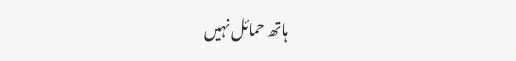ہاتھ حمائل نہیں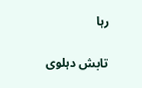رہا

تابش دہلوی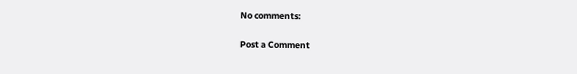No comments:

Post a Comment